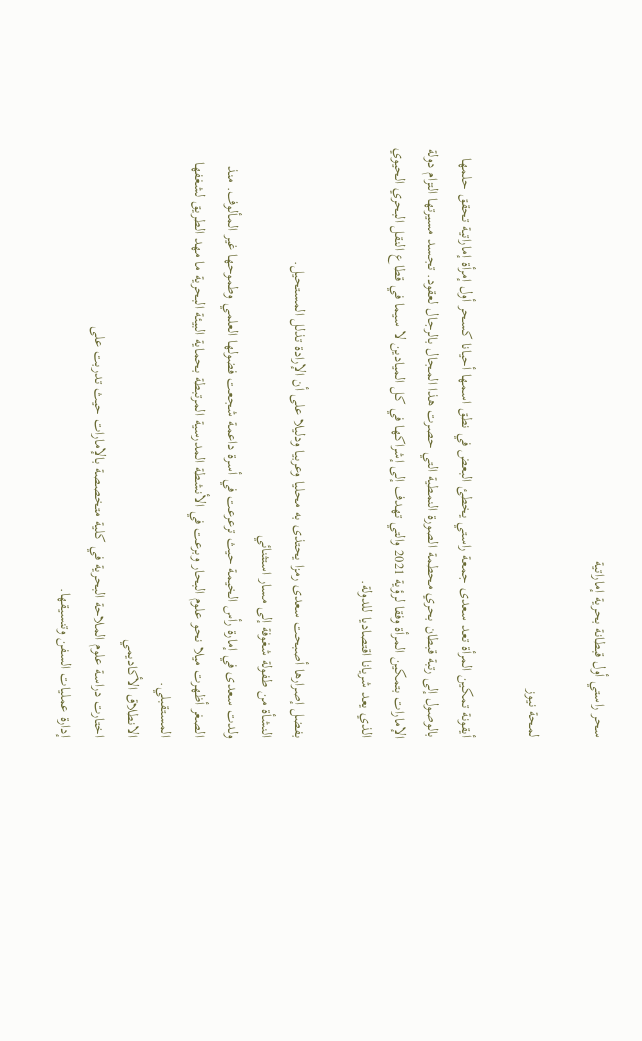سحر راستي أول قبطانة بحرية إماراتية

لمحة نيوز

أيقونة تمكين المرأة تعد سعدى جمعة راستي يخطئ البعض في نطق اسمها أحيانا كسحر أول إمرأة إماراتية تحقق حلمها بالوصول إلى رتبة قبطان بحري محطمة الصورة النمطية التي حصرت هذا المجال بالرجال لعقود. تجسد مسيرتها التزام دولة الإمارات بتمكين المرأة وفقا لرؤية 2021 والتي تهدف إلى إشراكها في كل الميادين لا سيما في قطاع النقل البحري الحيوي الذي يعد شريانا اقتصاديا للدولة.

بفضل إصرارها أصبحت سعدى رمزا يحتذى به محليا وعربيا ودليلا على أن الإرادة تذلل المستحيل.
النشأة من طفولة شغوفة إلى مسار استثنائي
ولدت سعدى في إمارة رأس الخيمة حيث ترعرعت في أسرة داعمة شجعت فضولها العلمي وطموحها غير المألوف. منذ الصغر أظهرت ميلا نحو علوم البحار وبرعت في الأنشطة المدرسية المرتبطة بحماية البيئة البحرية ما مهد الطريق لشغفها المستقبلي.
الانطلاق الأكاديمي
اختارت دراسة علوم الملاحة البحرية في كلية متخصصة بالإمارات حيث تدربت على
إدارة عمليات السفن وتنسيقها.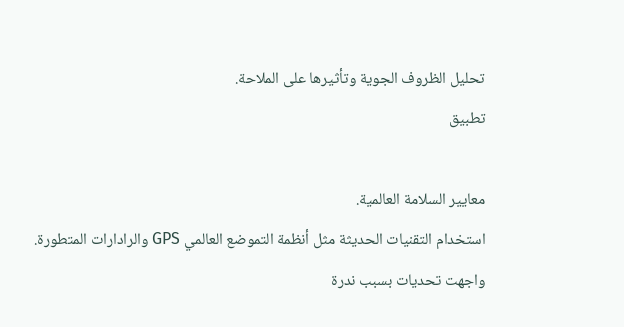تحليل الظروف الجوية وتأثيرها على الملاحة.
تطبيق

معايير السلامة العالمية.
استخدام التقنيات الحديثة مثل أنظمة التموضع العالمي GPS والرادارات المتطورة.
واجهت تحديات بسبب ندرة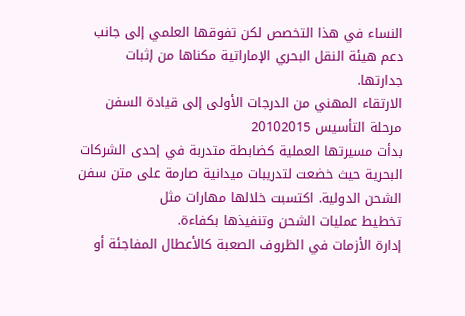النساء في هذا التخصص لكن تفوقها العلمي إلى جانب دعم هيئة النقل البحري الإماراتية مكناها من إثبات جدارتها.
الارتقاء المهني من الدرجات الأولى إلى قيادة السفن
مرحلة التأسيس 20102015
بدأت مسيرتها العملية كضابطة متدربة في إحدى الشركات البحرية حيث خضعت لتدريبات ميدانية صارمة على متن سفن الشحن الدولية. اكتسبت خلالها مهارات مثل
تخطيط عمليات الشحن وتنفيذها بكفاءة.
إدارة الأزمات في الظروف الصعبة كالأعطال المفاجئة أو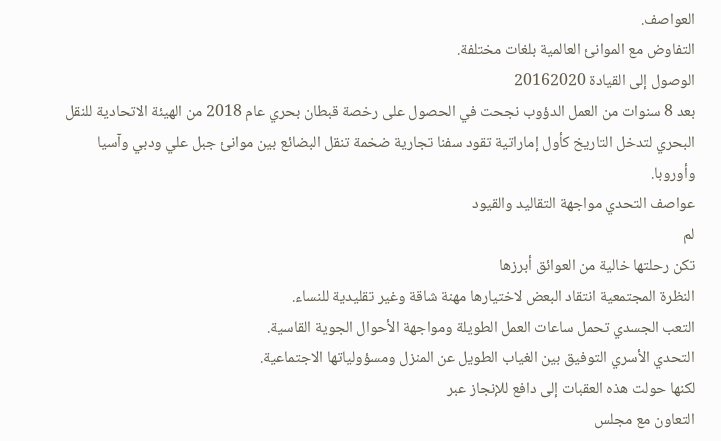العواصف.
التفاوض مع الموانئ العالمية بلغات مختلفة.
الوصول إلى القيادة 20162020
بعد 8 سنوات من العمل الدؤوب نجحت في الحصول على رخصة قبطان بحري عام 2018 من الهيئة الاتحادية للنقل البحري لتدخل التاريخ كأول إماراتية تقود سفنا تجارية ضخمة تنقل البضائع بين موانئ جبل علي ودبي وآسيا وأوروبا.
عواصف التحدي مواجهة التقاليد والقيود
لم
تكن رحلتها خالية من العوائق أبرزها
النظرة المجتمعية انتقاد البعض لاختيارها مهنة شاقة وغير تقليدية للنساء.
التعب الجسدي تحمل ساعات العمل الطويلة ومواجهة الأحوال الجوية القاسية.
التحدي الأسري التوفيق بين الغياب الطويل عن المنزل ومسؤولياتها الاجتماعية.
لكنها حولت هذه العقبات إلى دافع للإنجاز عبر
التعاون مع مجلس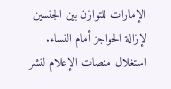الإمارات للتوازن بين الجنسين لإزالة الحواجز أمام النساء.
استغلال منصات الإعلام لنشر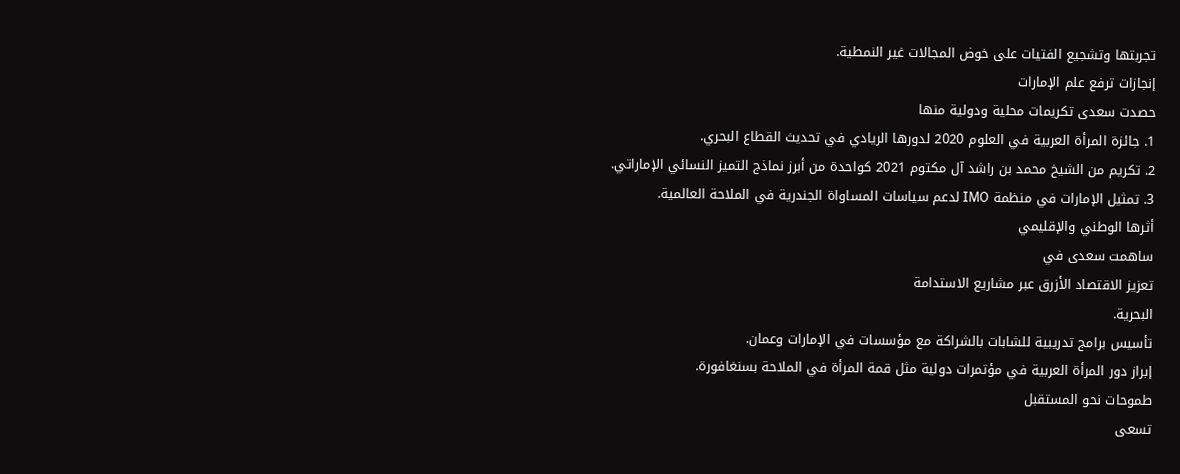تجربتها وتشجيع الفتيات على خوض المجالات غير النمطية.
إنجازات ترفع علم الإمارات
حصدت سعدى تكريمات محلية ودولية منها
1. جائزة المرأة العربية في العلوم 2020 لدورها الريادي في تحديث القطاع البحري.
2. تكريم من الشيخ محمد بن راشد آل مكتوم 2021 كواحدة من أبرز نماذج التميز النسائي الإماراتي.
3. تمثيل الإمارات في منظمة IMO لدعم سياسات المساواة الجندرية في الملاحة العالمية.
أثرها الوطني والإقليمي
ساهمت سعدى في
تعزيز الاقتصاد الأزرق عبر مشاريع الاستدامة
البحرية.
تأسيس برامج تدريبية للشابات بالشراكة مع مؤسسات في الإمارات وعمان.
إبراز دور المرأة العربية في مؤتمرات دولية مثل قمة المرأة في الملاحة بسنغافورة.
طموحات نحو المستقبل
تسعى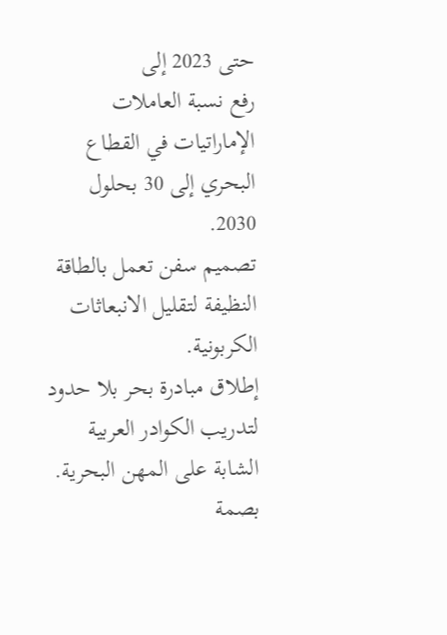حتى 2023 إلى
رفع نسبة العاملات الإماراتيات في القطاع البحري إلى 30 بحلول 2030.
تصميم سفن تعمل بالطاقة النظيفة لتقليل الانبعاثات الكربونية.
إطلاق مبادرة بحر بلا حدود لتدريب الكوادر العربية الشابة على المهن البحرية.
بصمة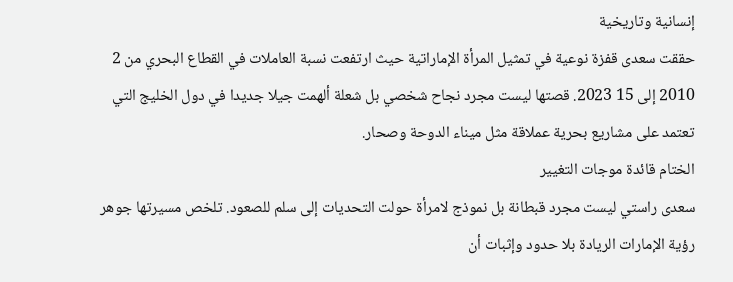إنسانية وتاريخية
حققت سعدى قفزة نوعية في تمثيل المرأة الإماراتية حيث ارتفعت نسبة العاملات في القطاع البحري من 2 2010 إلى 15 2023. قصتها ليست مجرد نجاح شخصي بل شعلة ألهمت جيلا جديدا في دول الخليج التي تعتمد على مشاريع بحرية عملاقة مثل ميناء الدوحة وصحار.
الختام قائدة موجات التغيير
سعدى راستي ليست مجرد قبطانة بل نموذج لامرأة حولت التحديات إلى سلم للصعود. تلخص مسيرتها جوهر رؤية الإمارات الريادة بلا حدود وإثبات أن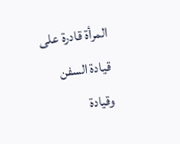المرأة قادرة على قيادة السفن وقيادة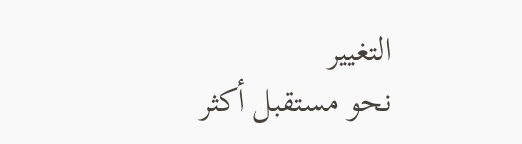التغيير
نحو مستقبل أكثر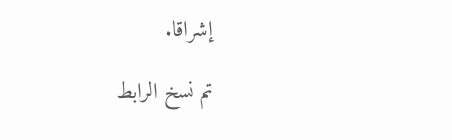إشراقا.

تم نسخ الرابط